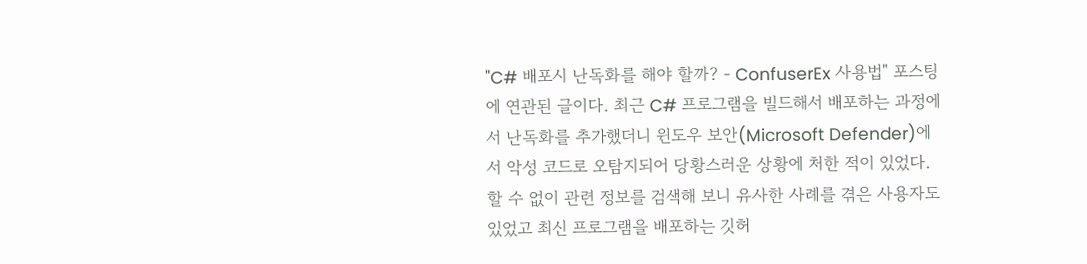"C# 배포시 난독화를 해야 할까? - ConfuserEx 사용법" 포스팅에 연관된 글이다. 최근 C# 프로그램을 빌드해서 배포하는 과정에서 난독화를 추가했더니 윈도우 보안(Microsoft Defender)에서 악성 코드로 오탐지되어 당황스러운 상황에 처한 적이 있었다. 할 수 없이 관련 정보를 검색해 보니 유사한 사례를 겪은 사용자도 있었고 최신 프로그램을 배포하는 깃허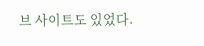브 사이트도 있었다.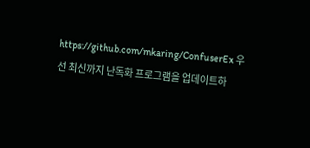https://github.com/mkaring/ConfuserEx 우선 최신까지 난독화 프로그램을 업데이트하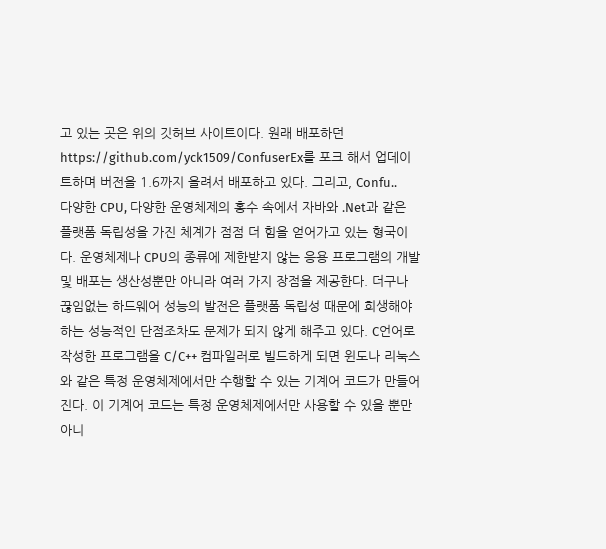고 있는 곳은 위의 깃허브 사이트이다. 원래 배포하던 https://github.com/yck1509/ConfuserEx를 포크 해서 업데이트하며 버전을 1.6까지 올려서 배포하고 있다. 그리고, Confu..
다양한 CPU, 다양한 운영체제의 홍수 속에서 자바와 .Net과 같은 플랫폼 독립성을 가진 체계가 점점 더 힘을 얻어가고 있는 형국이다. 운영체제나 CPU의 종류에 제한받지 않는 응용 프로그램의 개발 및 배포는 생산성뿐만 아니라 여러 가지 장점을 제공한다. 더구나 끊임없는 하드웨어 성능의 발전은 플랫폼 독립성 때문에 희생해야 하는 성능적인 단점조차도 문제가 되지 않게 해주고 있다. C언어로 작성한 프로그램을 C/C++ 컴파일러로 빌드하게 되면 윈도나 리눅스와 같은 특정 운영체제에서만 수행할 수 있는 기계어 코드가 만들어 진다. 이 기계어 코드는 특정 운영체제에서만 사용할 수 있을 뿐만 아니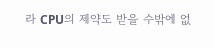라 CPU의 제약도 받을 수밖에 없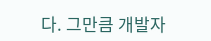다. 그만큼 개발자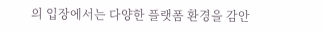의 입장에서는 다양한 플랫폼 환경을 감안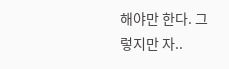해야만 한다. 그렇지만 자..